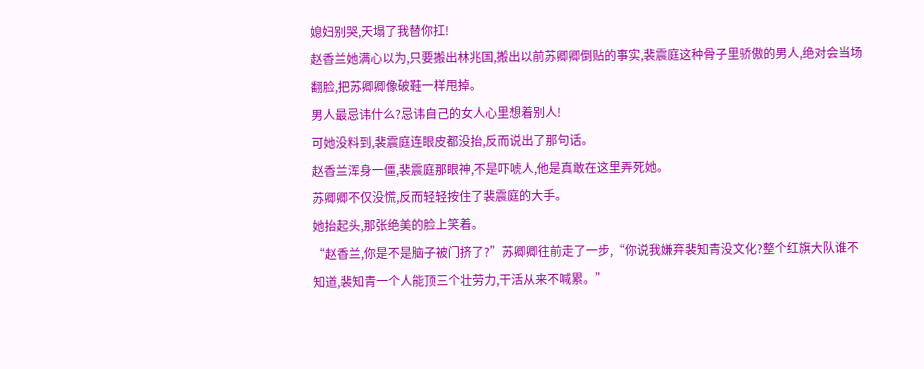媳妇别哭,天塌了我替你扛!
赵香兰她满心以为,只要搬出林兆国,搬出以前苏卿卿倒贴的事实,裴震庭这种骨子里骄傲的男人,绝对会当场翻脸,把苏卿卿像破鞋一样甩掉。
男人最忌讳什么?忌讳自己的女人心里想着别人!
可她没料到,裴震庭连眼皮都没抬,反而说出了那句话。
赵香兰浑身一僵,裴震庭那眼神,不是吓唬人,他是真敢在这里弄死她。
苏卿卿不仅没慌,反而轻轻按住了裴震庭的大手。
她抬起头,那张绝美的脸上笑着。
“赵香兰,你是不是脑子被门挤了?”苏卿卿往前走了一步,“你说我嫌弃裴知青没文化?整个红旗大队谁不知道,裴知青一个人能顶三个壮劳力,干活从来不喊累。”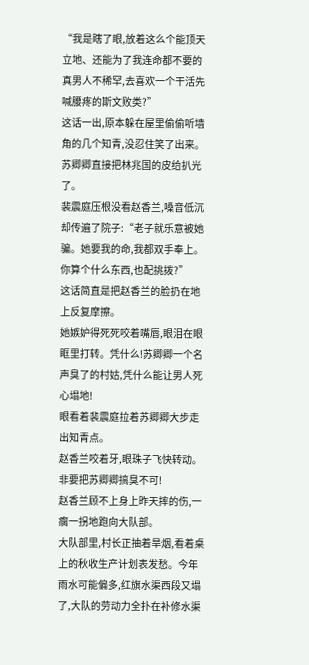“我是瞎了眼,放着这么个能顶天立地、还能为了我连命都不要的真男人不稀罕,去喜欢一个干活先喊腰疼的斯文败类?”
这话一出,原本躲在屋里偷偷听墙角的几个知青,没忍住笑了出来。
苏卿卿直接把林兆国的皮给扒光了。
裴震庭压根没看赵香兰,嗓音低沉却传遍了院子:“老子就乐意被她骗。她要我的命,我都双手奉上。你算个什么东西,也配挑拨?”
这话简直是把赵香兰的脸扔在地上反复摩擦。
她嫉妒得死死咬着嘴唇,眼泪在眼眶里打转。凭什么!苏卿卿一个名声臭了的村姑,凭什么能让男人死心塌地!
眼看着裴震庭拉着苏卿卿大步走出知青点。
赵香兰咬着牙,眼珠子飞快转动。非要把苏卿卿搞臭不可!
赵香兰顾不上身上昨天摔的伤,一瘸一拐地跑向大队部。
大队部里,村长正抽着旱烟,看着桌上的秋收生产计划表发愁。今年雨水可能偏多,红旗水渠西段又塌了,大队的劳动力全扑在补修水渠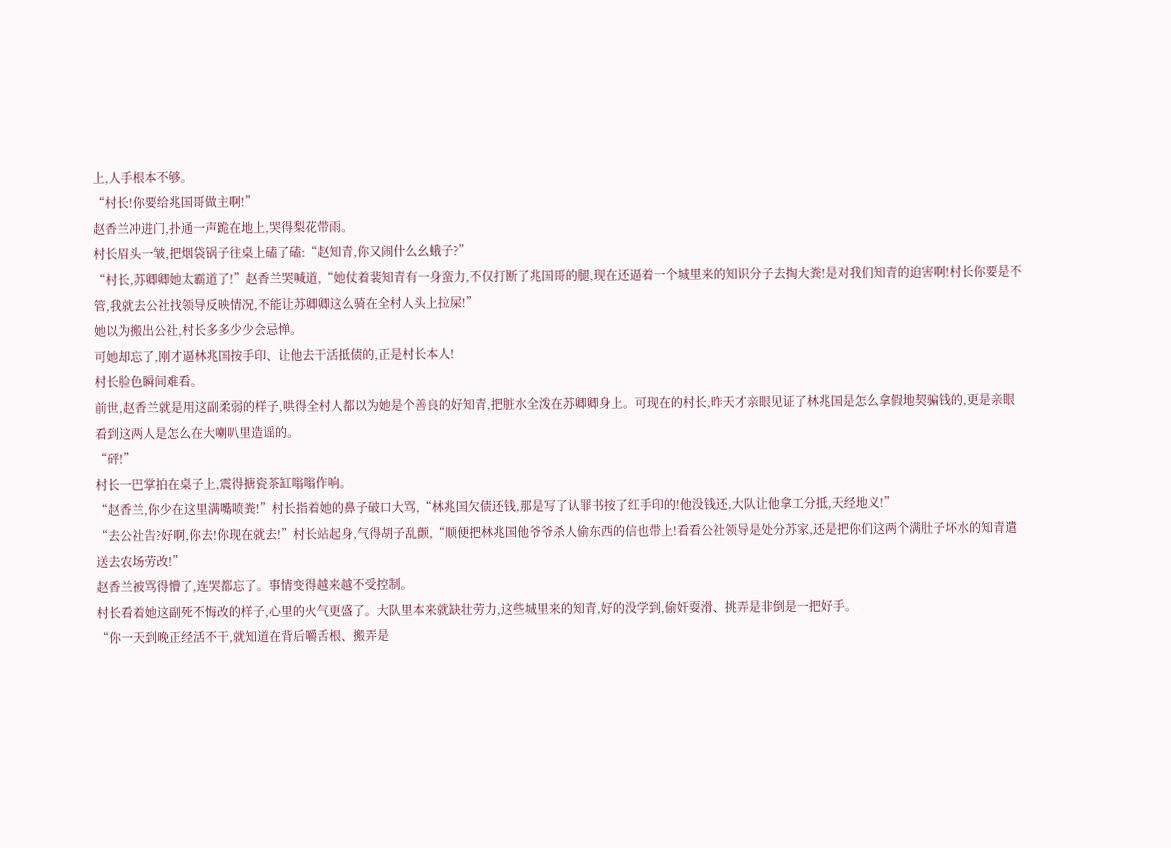上,人手根本不够。
“村长!你要给兆国哥做主啊!”
赵香兰冲进门,扑通一声跪在地上,哭得梨花带雨。
村长眉头一皱,把烟袋锅子往桌上磕了磕:“赵知青,你又闹什么幺蛾子?”
“村长,苏卿卿她太霸道了!”赵香兰哭喊道,“她仗着裴知青有一身蛮力,不仅打断了兆国哥的腿,现在还逼着一个城里来的知识分子去掏大粪!是对我们知青的迫害啊!村长你要是不管,我就去公社找领导反映情况,不能让苏卿卿这么骑在全村人头上拉屎!”
她以为搬出公社,村长多多少少会忌惮。
可她却忘了,刚才逼林兆国按手印、让他去干活抵债的,正是村长本人!
村长脸色瞬间难看。
前世,赵香兰就是用这副柔弱的样子,哄得全村人都以为她是个善良的好知青,把脏水全泼在苏卿卿身上。可现在的村长,昨天才亲眼见证了林兆国是怎么拿假地契骗钱的,更是亲眼看到这两人是怎么在大喇叭里造谣的。
“砰!”
村长一巴掌拍在桌子上,震得搪瓷茶缸嗡嗡作响。
“赵香兰,你少在这里满嘴喷粪!”村长指着她的鼻子破口大骂,“林兆国欠债还钱,那是写了认罪书按了红手印的!他没钱还,大队让他拿工分抵,天经地义!”
“去公社告?好啊,你去!你现在就去!”村长站起身,气得胡子乱颤,“顺便把林兆国他爷爷杀人偷东西的信也带上!看看公社领导是处分苏家,还是把你们这两个满肚子坏水的知青遣送去农场劳改!”
赵香兰被骂得懵了,连哭都忘了。事情变得越来越不受控制。
村长看着她这副死不悔改的样子,心里的火气更盛了。大队里本来就缺壮劳力,这些城里来的知青,好的没学到,偷奸耍滑、挑弄是非倒是一把好手。
“你一天到晚正经活不干,就知道在背后嚼舌根、搬弄是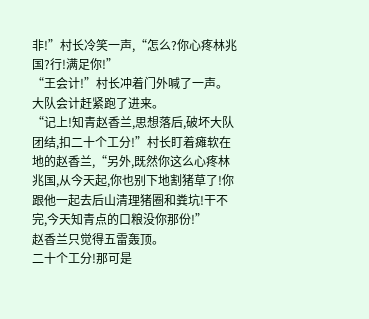非!”村长冷笑一声,“怎么?你心疼林兆国?行!满足你!”
“王会计!”村长冲着门外喊了一声。
大队会计赶紧跑了进来。
“记上!知青赵香兰,思想落后,破坏大队团结,扣二十个工分!”村长盯着瘫软在地的赵香兰,“另外,既然你这么心疼林兆国,从今天起,你也别下地割猪草了!你跟他一起去后山清理猪圈和粪坑!干不完,今天知青点的口粮没你那份!”
赵香兰只觉得五雷轰顶。
二十个工分!那可是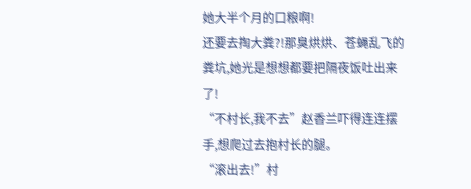她大半个月的口粮啊!
还要去掏大粪?!那臭烘烘、苍蝇乱飞的粪坑,她光是想想都要把隔夜饭吐出来了!
“不村长,我不去”赵香兰吓得连连摆手,想爬过去抱村长的腿。
“滚出去!”村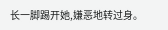长一脚踢开她,嫌恶地转过身。